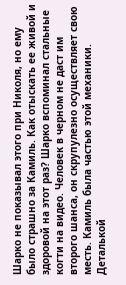Шарко не показывал этого при Николя, но ему было страшно за Камиль. Как отыскать ее живой и здоровой на этот раз? Шарко вспоминал стальные когти на видео. Человек в черном не даст им второго шанса, он скрупулезно осуществляет свою месть. Камиль была частью этой механики. Деталькой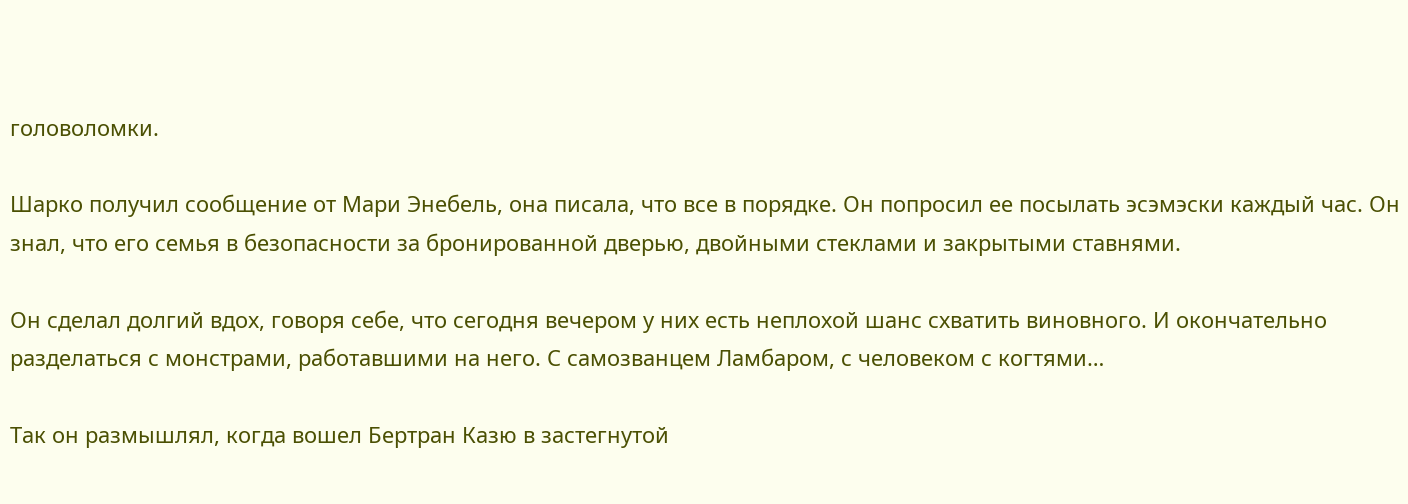головоломки.

Шарко получил сообщение от Мари Энебель, она писала, что все в порядке. Он попросил ее посылать эсэмэски каждый час. Он знал, что его семья в безопасности за бронированной дверью, двойными стеклами и закрытыми ставнями.

Он сделал долгий вдох, говоря себе, что сегодня вечером у них есть неплохой шанс схватить виновного. И окончательно разделаться с монстрами, работавшими на него. С самозванцем Ламбаром, с человеком с когтями…

Так он размышлял, когда вошел Бертран Казю в застегнутой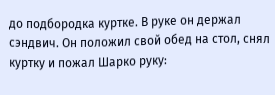до подбородка куртке. В руке он держал сэндвич. Он положил свой обед на стол, снял куртку и пожал Шарко руку: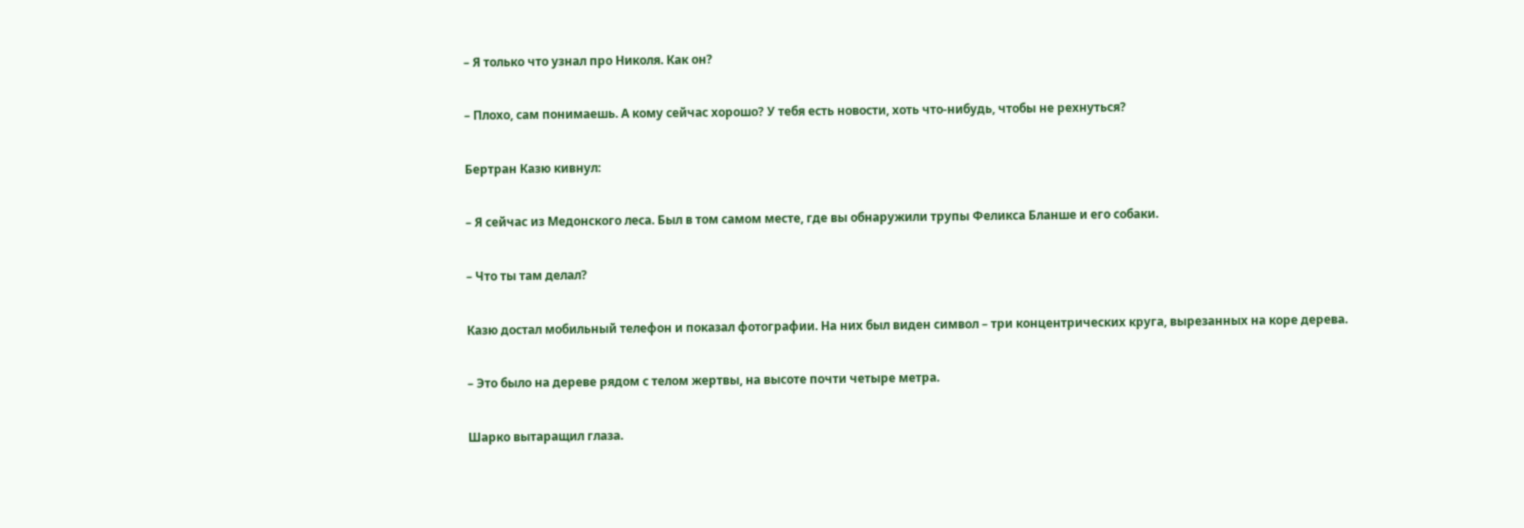– Я только что узнал про Николя. Как он?

– Плохо, сам понимаешь. А кому сейчас хорошо? У тебя есть новости, хоть что-нибудь, чтобы не рехнуться?

Бертран Казю кивнул:

– Я сейчас из Медонского леса. Был в том самом месте, где вы обнаружили трупы Феликса Бланше и его собаки.

– Что ты там делал?

Казю достал мобильный телефон и показал фотографии. На них был виден символ – три концентрических круга, вырезанных на коре дерева.

– Это было на дереве рядом с телом жертвы, на высоте почти четыре метра.

Шарко вытаращил глаза.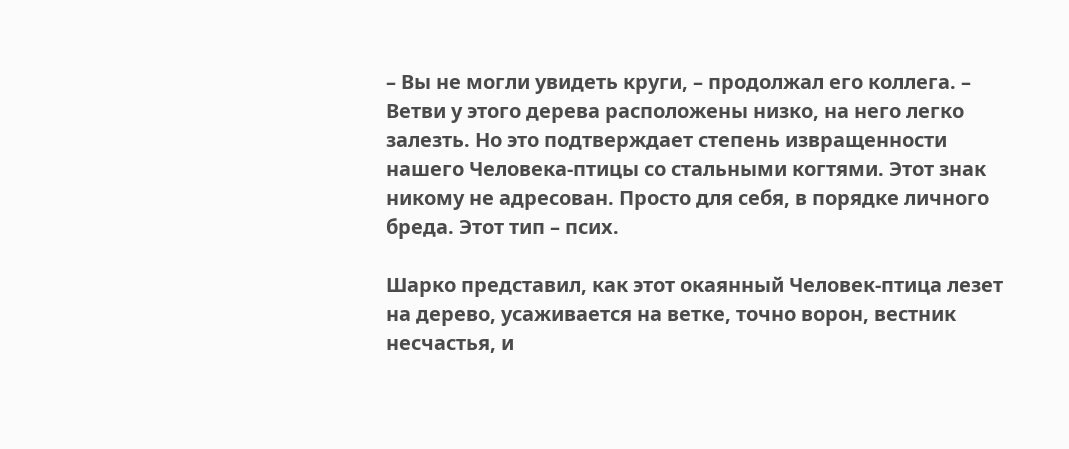– Вы не могли увидеть круги, – продолжал его коллега. – Ветви у этого дерева расположены низко, на него легко залезть. Но это подтверждает степень извращенности нашего Человека-птицы со стальными когтями. Этот знак никому не адресован. Просто для себя, в порядке личного бреда. Этот тип – псих.

Шарко представил, как этот окаянный Человек-птица лезет на дерево, усаживается на ветке, точно ворон, вестник несчастья, и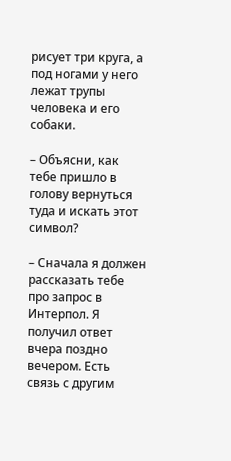рисует три круга, а под ногами у него лежат трупы человека и его собаки.

– Объясни, как тебе пришло в голову вернуться туда и искать этот символ?

– Сначала я должен рассказать тебе про запрос в Интерпол. Я получил ответ вчера поздно вечером. Есть связь с другим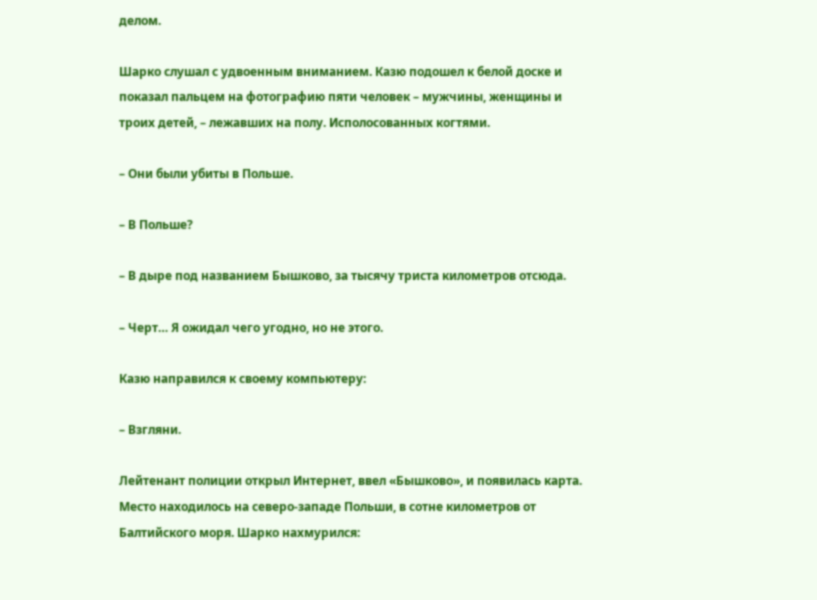делом.

Шарко слушал с удвоенным вниманием. Казю подошел к белой доске и показал пальцем на фотографию пяти человек – мужчины, женщины и троих детей, – лежавших на полу. Исполосованных когтями.

– Они были убиты в Польше.

– В Польше?

– В дыре под названием Бышково, за тысячу триста километров отсюда.

– Черт… Я ожидал чего угодно, но не этого.

Казю направился к своему компьютеру:

– Взгляни.

Лейтенант полиции открыл Интернет, ввел «Бышково», и появилась карта. Место находилось на северо-западе Польши, в сотне километров от Балтийского моря. Шарко нахмурился: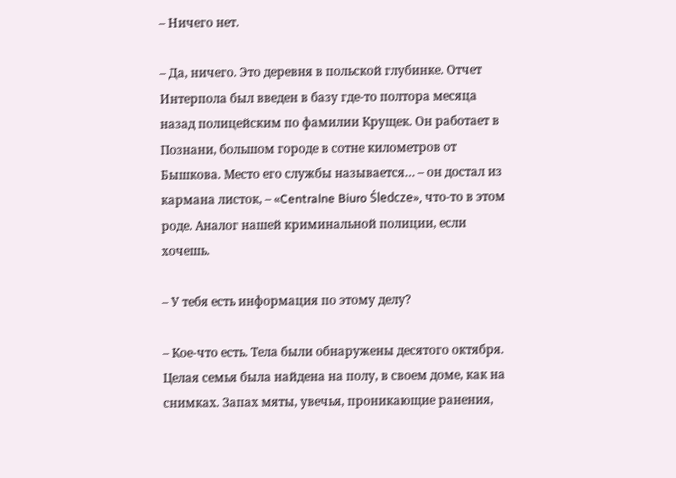– Ничего нет.

– Да, ничего. Это деревня в польской глубинке. Отчет Интерпола был введен в базу где-то полтора месяца назад полицейским по фамилии Крущек. Он работает в Познани, большом городе в сотне километров от Бышкова. Место его службы называется… – он достал из кармана листок, – «Centralne Biuro Śledcze», что-то в этом роде. Аналог нашей криминальной полиции, если хочешь.

– У тебя есть информация по этому делу?

– Кое-что есть. Тела были обнаружены десятого октября. Целая семья была найдена на полу, в своем доме, как на снимках. Запах мяты, увечья, проникающие ранения,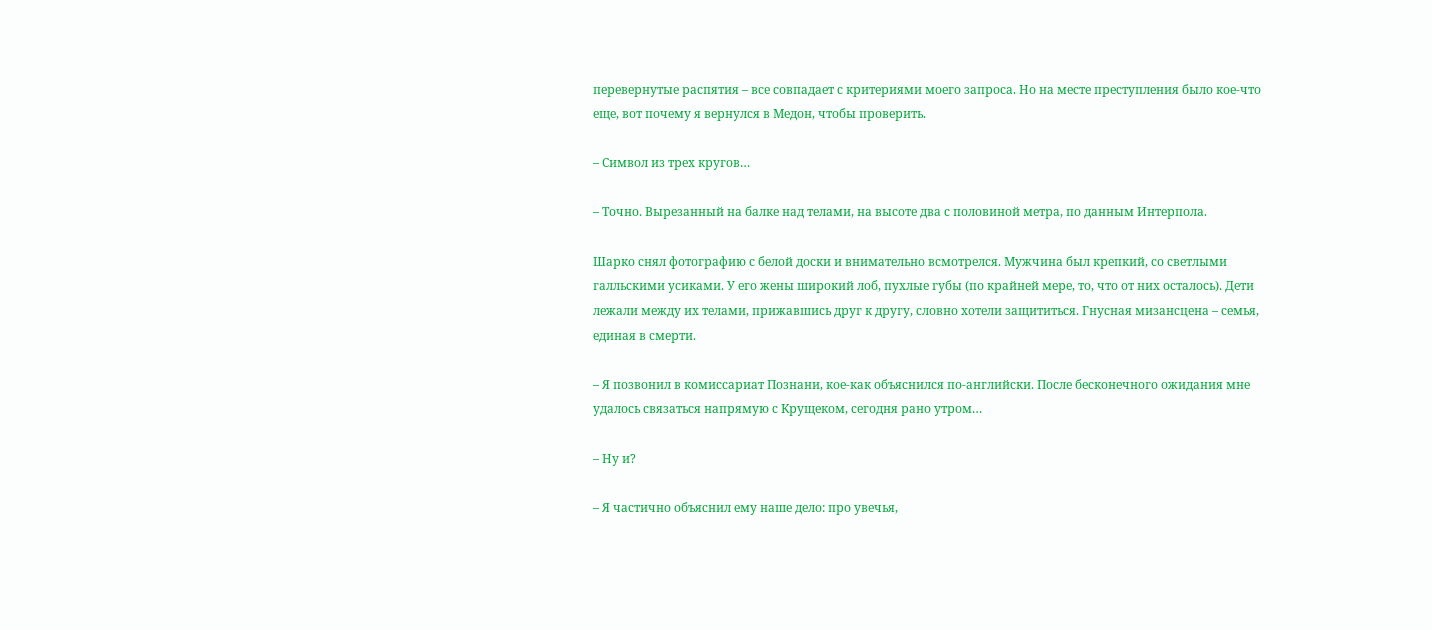перевернутые распятия – все совпадает с критериями моего запроса. Но на месте преступления было кое-что еще, вот почему я вернулся в Медон, чтобы проверить.

– Символ из трех кругов…

– Точно. Вырезанный на балке над телами, на высоте два с половиной метра, по данным Интерпола.

Шарко снял фотографию с белой доски и внимательно всмотрелся. Мужчина был крепкий, со светлыми галльскими усиками. У его жены широкий лоб, пухлые губы (по крайней мере, то, что от них осталось). Дети лежали между их телами, прижавшись друг к другу, словно хотели защититься. Гнусная мизансцена – семья, единая в смерти.

– Я позвонил в комиссариат Познани, кое-как объяснился по-английски. После бесконечного ожидания мне удалось связаться напрямую с Крущеком, сегодня рано утром…

– Ну и?

– Я частично объяснил ему наше дело: про увечья,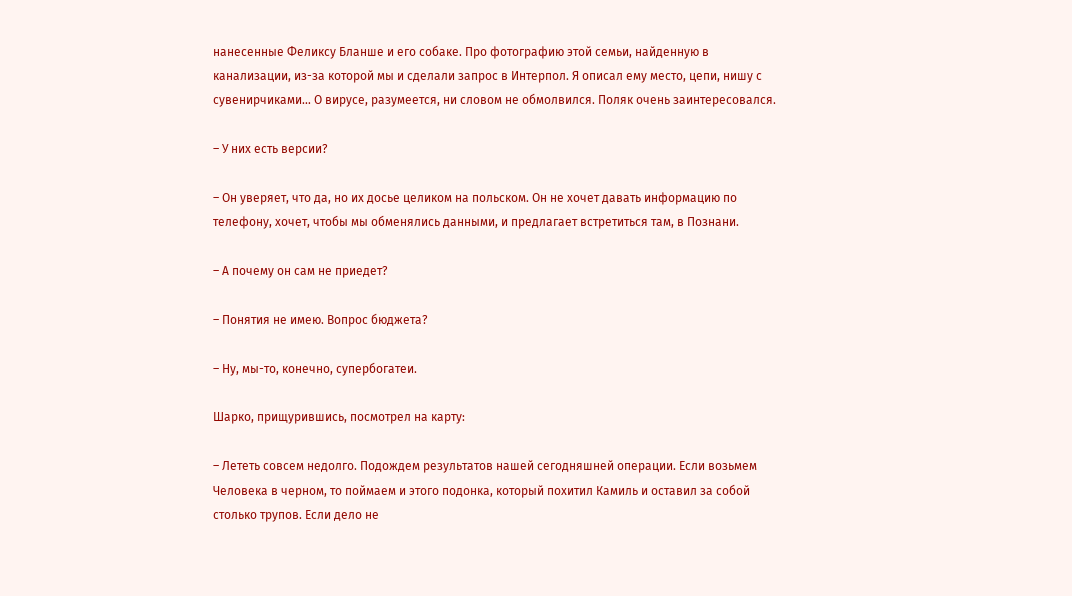нанесенные Феликсу Бланше и его собаке. Про фотографию этой семьи, найденную в канализации, из-за которой мы и сделали запрос в Интерпол. Я описал ему место, цепи, нишу с сувенирчиками… О вирусе, разумеется, ни словом не обмолвился. Поляк очень заинтересовался.

– У них есть версии?

– Он уверяет, что да, но их досье целиком на польском. Он не хочет давать информацию по телефону, хочет, чтобы мы обменялись данными, и предлагает встретиться там, в Познани.

– А почему он сам не приедет?

– Понятия не имею. Вопрос бюджета?

– Ну, мы-то, конечно, супербогатеи.

Шарко, прищурившись, посмотрел на карту:

– Лететь совсем недолго. Подождем результатов нашей сегодняшней операции. Если возьмем Человека в черном, то поймаем и этого подонка, который похитил Камиль и оставил за собой столько трупов. Если дело не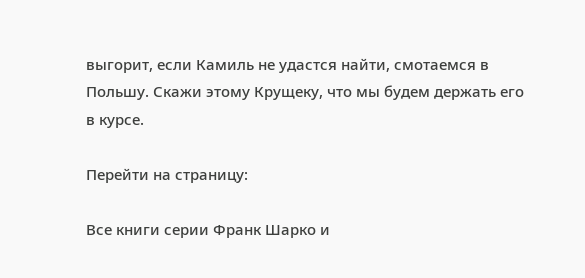выгорит, если Камиль не удастся найти, смотаемся в Польшу. Скажи этому Крущеку, что мы будем держать его в курсе.

Перейти на страницу:

Все книги серии Франк Шарко и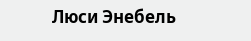Люси Энебель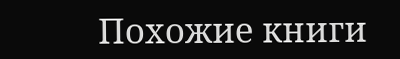Похожие книги